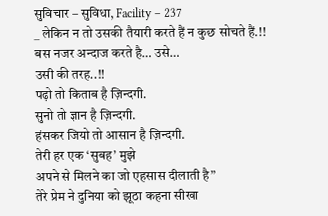सुविचार – सुविधा, Facility – 237
_ लेकिन न तो उसकी तैयारी करते हैं न कुछ सोचते हैं.!!
बस नजर अन्दाज करते है… उसे…
उसी की तरह..!!
पढ़ो तो किताब है ज़िन्दगी.
सुनो तो ज्ञान है ज़िन्दगी.
हंसकर जियो तो आसान है ज़िन्दगी.
तेरी हर एक ‘सुबह’ मुझे
अपने से मिलने का जो एहसास दीलाती है”
तेरे प्रेम ने दुनिया को झूठा कहना सीखा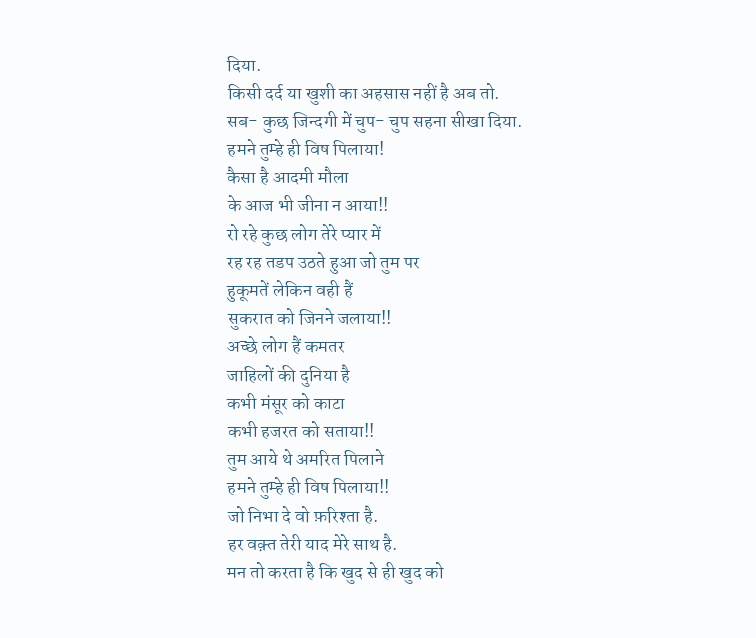दिया.
किसी दर्द या खुशी का अहसास नहीं है अब तो.
सब- कुछ जिन्दगी में चुप- चुप सहना सीखा दिया.
हमने तुम्हे ही विष पिलाया!
कैसा है आदमी मौला
के आज भी जीना न आया!!
रो रहे कुछ लोग तेरे प्यार में
रह रह तडप उठते हुआ जो तुम पर
हुकूमतें लेकिन वही हैं
सुकरात को जिनने जलाया!!
अच्छे लोग हैं कमतर
जाहिलों की दुनिया है
कभी मंसूर को काटा
कभी हजरत को सताया!!
तुम आये थे अमरित पिलाने
हमने तुम्हे ही विष पिलाया!!
जो निभा दे वो फ़रिश्ता है.
हर वक़्त तेरी याद मेरे साथ है.
मन तो करता है कि खुद से ही खुद को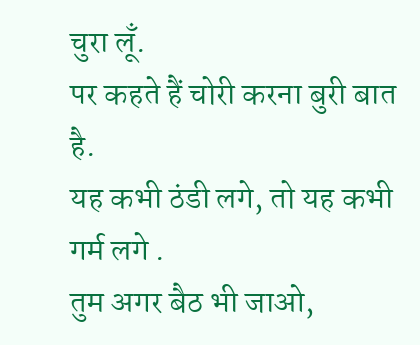चुरा लूँ.
पर कहते हैं चोरी करना बुरी बात है.
यह कभी ठंडी लगे, तो यह कभी गर्म लगे .
तुम अगर बैठ भी जाओ,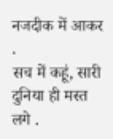नजदीक में आकर .
सच में कहूं, सारी दुनिया ही मस्त लगे .